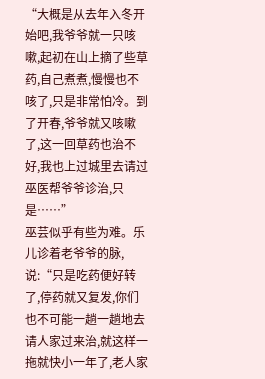“大概是从去年入冬开始吧,我爷爷就一只咳嗽,起初在山上摘了些草药,自己煮煮,慢慢也不咳了,只是非常怕冷。到了开春,爷爷就又咳嗽了,这一回草药也治不好,我也上过城里去请过巫医帮爷爷诊治,只是……”
巫芸似乎有些为难。乐儿诊着老爷爷的脉,说:“只是吃药便好转了,停药就又复发,你们也不可能一趟一趟地去请人家过来治,就这样一拖就快小一年了,老人家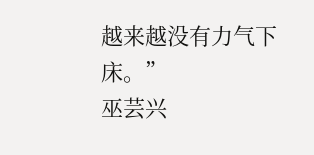越来越没有力气下床。”
巫芸兴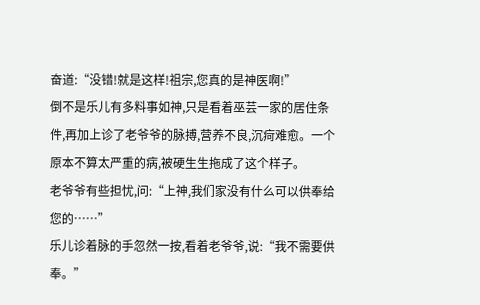奋道:“没错!就是这样!祖宗,您真的是神医啊!”
倒不是乐儿有多料事如神,只是看着巫芸一家的居住条件,再加上诊了老爷爷的脉搏,营养不良,沉疴难愈。一个原本不算太严重的病,被硬生生拖成了这个样子。
老爷爷有些担忧,问:“上神,我们家没有什么可以供奉给您的……”
乐儿诊着脉的手忽然一按,看着老爷爷,说:“我不需要供奉。”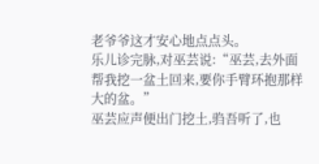老爷爷这才安心地点点头。
乐儿诊完脉,对巫芸说:“巫芸,去外面帮我挖一盆土回来,要你手臂环抱那样大的盆。”
巫芸应声便出门挖土,驺吾听了,也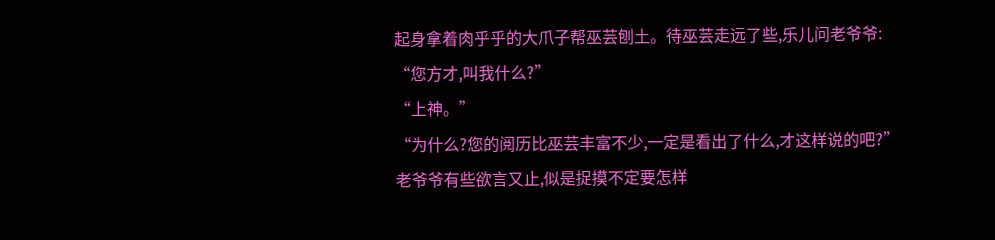起身拿着肉乎乎的大爪子帮巫芸刨土。待巫芸走远了些,乐儿问老爷爷:
“您方才,叫我什么?”
“上神。”
“为什么?您的阅历比巫芸丰富不少,一定是看出了什么,才这样说的吧?”
老爷爷有些欲言又止,似是捉摸不定要怎样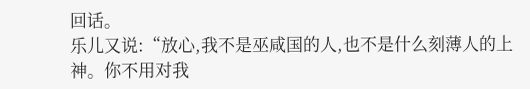回话。
乐儿又说:“放心,我不是巫咸国的人,也不是什么刻薄人的上神。你不用对我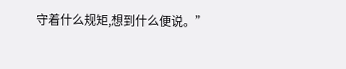守着什么规矩,想到什么便说。”